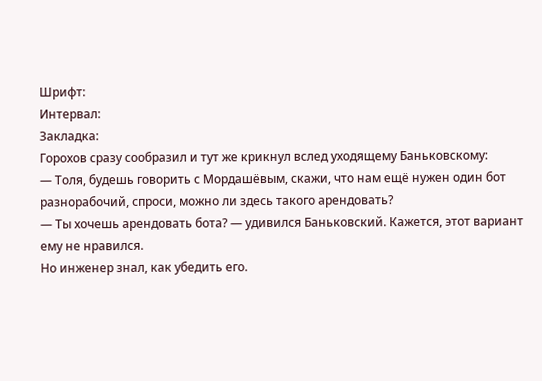Шрифт:
Интервал:
Закладка:
Горохов сразу сообразил и тут же крикнул вслед уходящему Баньковскому:
— Толя, будешь говорить с Мордашёвым, скажи, что нам ещё нужен один бот разнорабочий, спроси, можно ли здесь такого арендовать?
— Ты хочешь арендовать бота? — удивился Баньковский. Кажется, этот вариант ему не нравился.
Но инженер знал, как убедить его.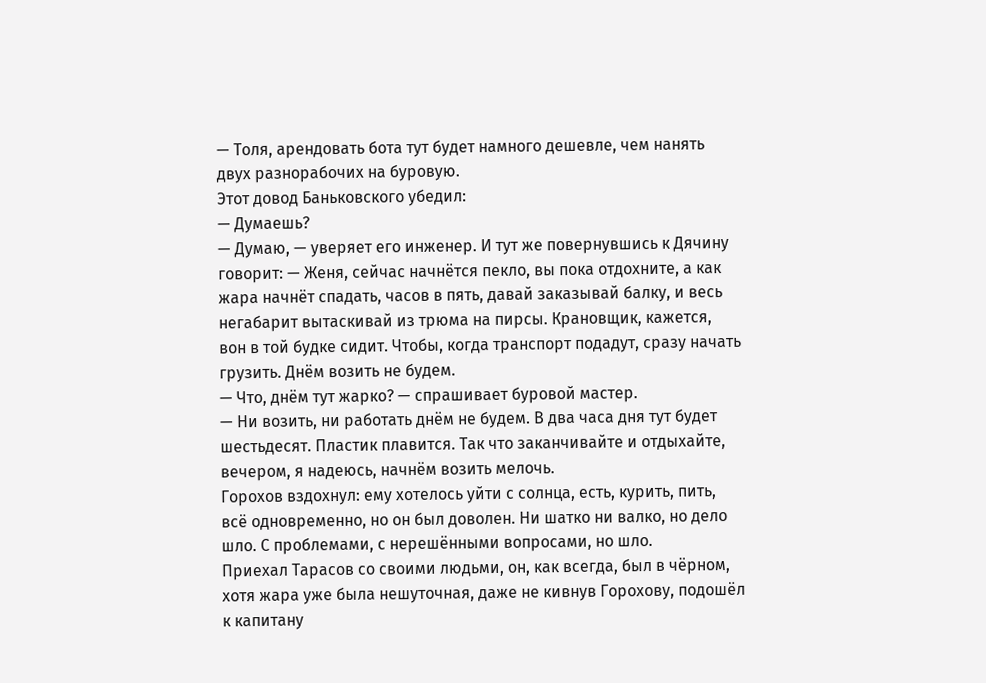— Толя, арендовать бота тут будет намного дешевле, чем нанять двух разнорабочих на буровую.
Этот довод Баньковского убедил:
— Думаешь?
— Думаю, — уверяет его инженер. И тут же повернувшись к Дячину говорит: — Женя, сейчас начнётся пекло, вы пока отдохните, а как жара начнёт спадать, часов в пять, давай заказывай балку, и весь негабарит вытаскивай из трюма на пирсы. Крановщик, кажется, вон в той будке сидит. Чтобы, когда транспорт подадут, сразу начать грузить. Днём возить не будем.
— Что, днём тут жарко? — спрашивает буровой мастер.
— Ни возить, ни работать днём не будем. В два часа дня тут будет шестьдесят. Пластик плавится. Так что заканчивайте и отдыхайте, вечером, я надеюсь, начнём возить мелочь.
Горохов вздохнул: ему хотелось уйти с солнца, есть, курить, пить, всё одновременно, но он был доволен. Ни шатко ни валко, но дело шло. С проблемами, с нерешёнными вопросами, но шло.
Приехал Тарасов со своими людьми, он, как всегда, был в чёрном, хотя жара уже была нешуточная, даже не кивнув Горохову, подошёл к капитану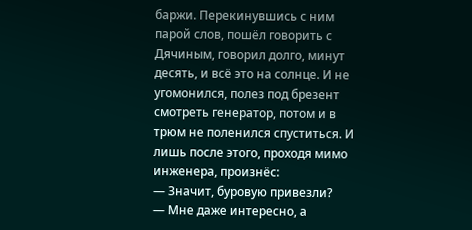баржи. Перекинувшись с ним парой слов, пошёл говорить с Дячиным, говорил долго, минут десять, и всё это на солнце. И не угомонился, полез под брезент смотреть генератор, потом и в трюм не поленился спуститься. И лишь после этого, проходя мимо инженера, произнёс:
— Значит, буровую привезли?
— Мне даже интересно, а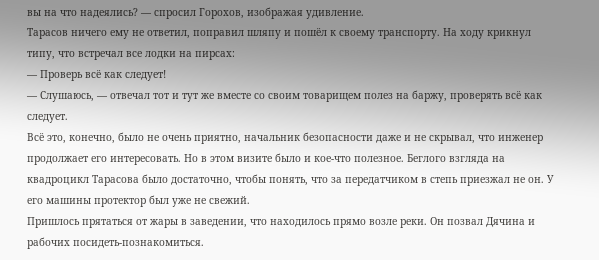вы на что надеялись? — спросил Горохов, изображая удивление.
Тарасов ничего ему не ответил, поправил шляпу и пошёл к своему транспорту. На ходу крикнул типу, что встречал все лодки на пирсах:
— Проверь всё как следует!
— Слушаюсь, — отвечал тот и тут же вместе со своим товарищем полез на баржу, проверять всё как следует.
Всё это, конечно, было не очень приятно, начальник безопасности даже и не скрывал, что инженер продолжает его интересовать. Но в этом визите было и кое-что полезное. Беглого взгляда на квадроцикл Тарасова было достаточно, чтобы понять, что за передатчиком в степь приезжал не он. У его машины протектор был уже не свежий.
Пришлось прятаться от жары в заведении, что находилось прямо возле реки. Он позвал Дячина и рабочих посидеть-познакомиться.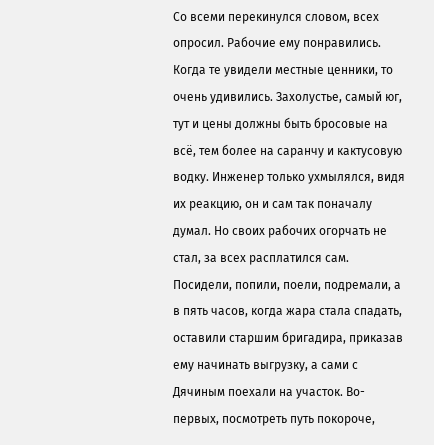Со всеми перекинулся словом, всех опросил. Рабочие ему понравились. Когда те увидели местные ценники, то очень удивились. Захолустье, самый юг, тут и цены должны быть бросовые на всё, тем более на саранчу и кактусовую водку. Инженер только ухмылялся, видя их реакцию, он и сам так поначалу думал. Но своих рабочих огорчать не стал, за всех расплатился сам.
Посидели, попили, поели, подремали, а в пять часов, когда жара стала спадать, оставили старшим бригадира, приказав ему начинать выгрузку, а сами с Дячиным поехали на участок. Во-первых, посмотреть путь покороче,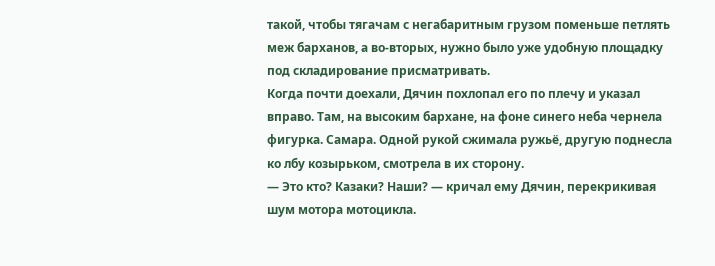такой, чтобы тягачам с негабаритным грузом поменьше петлять меж барханов, а во-вторых, нужно было уже удобную площадку под складирование присматривать.
Когда почти доехали, Дячин похлопал его по плечу и указал вправо. Там, на высоким бархане, на фоне синего неба чернела фигурка. Самара. Одной рукой сжимала ружьё, другую поднесла ко лбу козырьком, смотрела в их сторону.
— Это кто? Казаки? Наши? — кричал ему Дячин, перекрикивая шум мотора мотоцикла.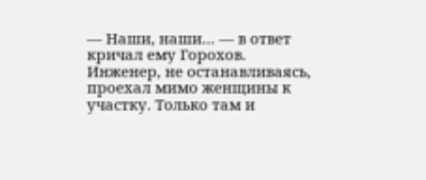— Наши, наши… — в ответ кричал ему Горохов.
Инженер, не останавливаясь, проехал мимо женщины к участку. Только там и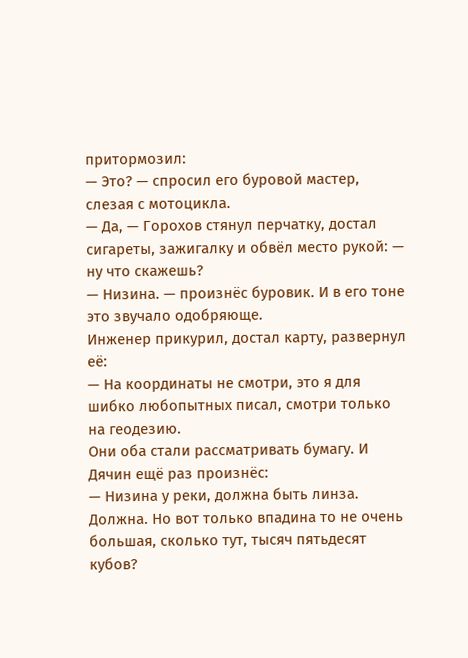притормозил:
— Это? — спросил его буровой мастер, слезая с мотоцикла.
— Да, — Горохов стянул перчатку, достал сигареты, зажигалку и обвёл место рукой: — ну что скажешь?
— Низина. — произнёс буровик. И в его тоне это звучало одобряюще.
Инженер прикурил, достал карту, развернул её:
— На координаты не смотри, это я для шибко любопытных писал, смотри только на геодезию.
Они оба стали рассматривать бумагу. И Дячин ещё раз произнёс:
— Низина у реки, должна быть линза. Должна. Но вот только впадина то не очень большая, сколько тут, тысяч пятьдесят кубов?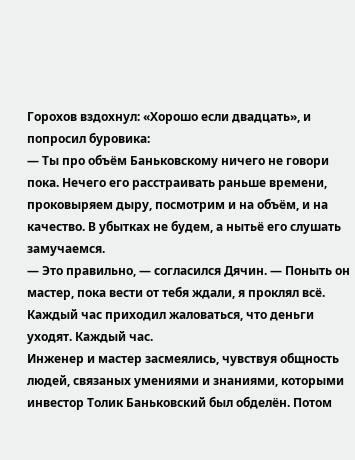Горохов вздохнул: «Хорошо если двадцать», и попросил буровика:
— Ты про объём Баньковскому ничего не говори пока. Нечего его расстраивать раньше времени, проковыряем дыру, посмотрим и на объём, и на качество. В убытках не будем, а нытьё его слушать замучаемся.
— Это правильно, — согласился Дячин. — Поныть он мастер, пока вести от тебя ждали, я проклял всё. Каждый час приходил жаловаться, что деньги уходят. Каждый час.
Инженер и мастер засмеялись, чувствуя общность людей, связаных умениями и знаниями, которыми инвестор Толик Баньковский был обделён. Потом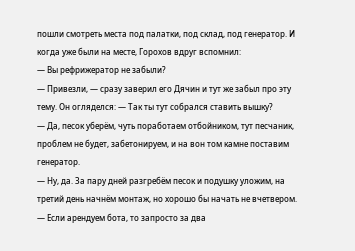пошли смотреть места под палатки, под склад, под генератор. И когда уже были на месте, Горохов вдруг вспомнил:
— Вы рефрижератор не забыли?
— Привезли, — сразу заверил его Дячин и тут же забыл про эту тему. Он огляделся: — Так ты тут собрался ставить вышку?
— Да, песок уберём, чуть поработаем отбойником, тут песчаник, проблем не будет, забетонируем, и на вон том камне поставим генератор.
— Ну, да. За пару дней разгребём песок и подушку уложим, на третий день начнём монтаж, но хорошо бы начать не вчетвером.
— Если арендуем бота, то запросто за два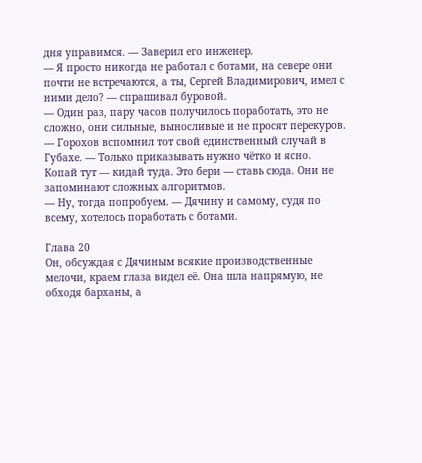дня управимся. — Заверил его инженер.
— Я просто никогда не работал с ботами, на севере они почти не встречаются, а ты, Сергей Владимирович, имел с ними дело? — спрашивал буровой.
— Один раз, пару часов получилось поработать, это не сложно, они сильные, выносливые и не просят перекуров. — Горохов вспомнил тот свой единственный случай в Губахе. — Только приказывать нужно чётко и ясно. Копай тут — кидай туда. Это бери — ставь сюда. Они не запоминают сложных алгоритмов.
— Ну, тогда попробуем. — Дячину и самому, судя по всему, хотелось поработать с ботами.

Глава 20
Он, обсуждая с Дячиным всякие производственные мелочи, краем глаза видел её. Она шла напрямую, не обходя барханы, а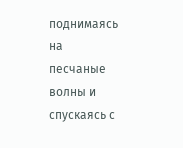поднимаясь на песчаные волны и спускаясь с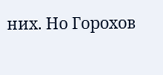них. Но Горохов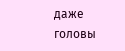даже головы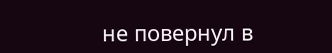не повернул в